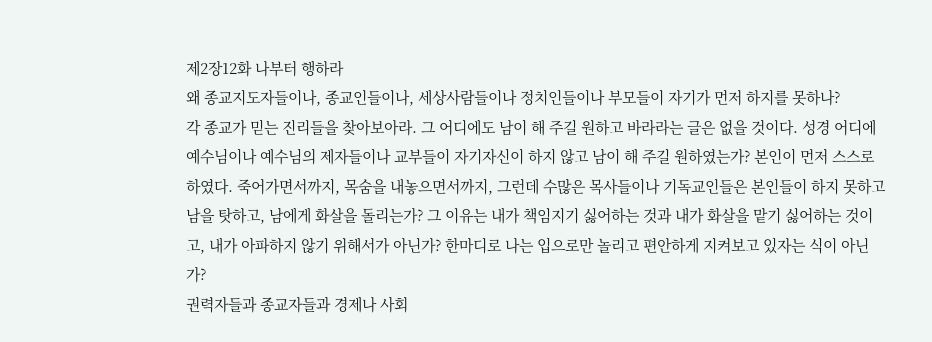제2장12화 나부터 행하라
왜 종교지도자들이나, 종교인들이나, 세상사람들이나 정치인들이나 부모들이 자기가 먼저 하지를 못하나?
각 종교가 믿는 진리들을 찾아보아라. 그 어디에도 남이 해 주길 원하고 바라라는 글은 없을 것이다. 성경 어디에 예수님이나 예수님의 제자들이나 교부들이 자기자신이 하지 않고 남이 해 주길 원하였는가? 본인이 먼저 스스로 하였다. 죽어가면서까지, 목숨을 내놓으면서까지, 그런데 수많은 목사들이나 기독교인들은 본인들이 하지 못하고 남을 탓하고, 남에게 화살을 돌리는가? 그 이유는 내가 책임지기 싫어하는 것과 내가 화살을 맡기 싫어하는 것이고, 내가 아파하지 않기 위해서가 아닌가? 한마디로 나는 입으로만 놀리고 편안하게 지켜보고 있자는 식이 아닌가?
권력자들과 종교자들과 경제나 사회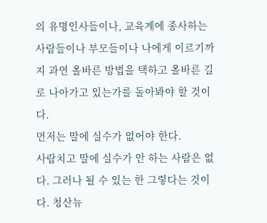의 유명인사들이나, 교육계에 종사하는 사람들이나 부모들이나 나에게 이르기까지 과연 올바른 방법을 택하고 올바른 길로 나아가고 있는가를 돌아봐야 할 것이다.
먼저는 말에 실수가 없어야 한다.
사람치고 말에 실수가 안 하는 사람은 없다. 그러나 될 수 있는 한 그렇다는 것이다. 청산뉴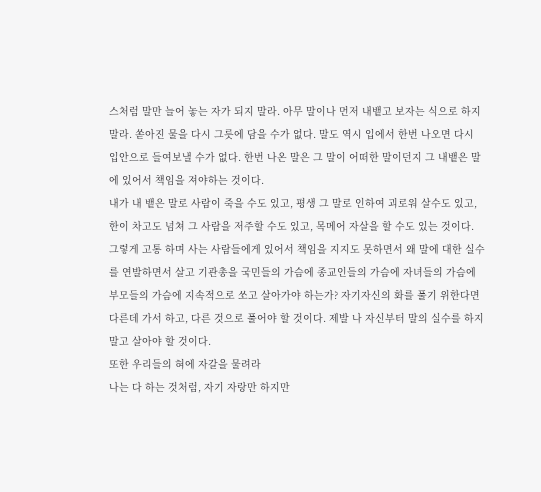스처럼 말만 늘어 놓는 자가 되지 말라. 아무 말이나 먼저 내뱉고 보자는 식으로 하지 말라. 쏟아진 물을 다시 그릇에 담을 수가 없다. 말도 역시 입에서 한번 나오면 다시 입안으로 들여보낼 수가 없다. 한번 나온 말은 그 말이 어떠한 말이던지 그 내뱉은 말에 있어서 책임을 져야하는 것이다.
내가 내 뱉은 말로 사람이 죽을 수도 있고, 평생 그 말로 인하여 괴로워 살수도 있고, 한이 차고도 넘쳐 그 사람을 저주할 수도 있고, 목메어 자살을 할 수도 있는 것이다. 그렇게 고통 하며 사는 사람들에게 있어서 책임을 지지도 못하면서 왜 말에 대한 실수를 연발하면서 살고 기관총을 국민들의 가슴에 종교인들의 가슴에 자녀들의 가슴에 부모들의 가슴에 지속적으로 쏘고 살아가야 하는가? 자기자신의 화를 풀기 위한다면 다른데 가서 하고, 다른 것으로 풀어야 할 것이다. 제발 나 자신부터 말의 실수를 하지 말고 살아야 할 것이다.
또한 우리들의 혀에 자갈을 물려라
나는 다 하는 것처럼, 자기 자랑만 하지만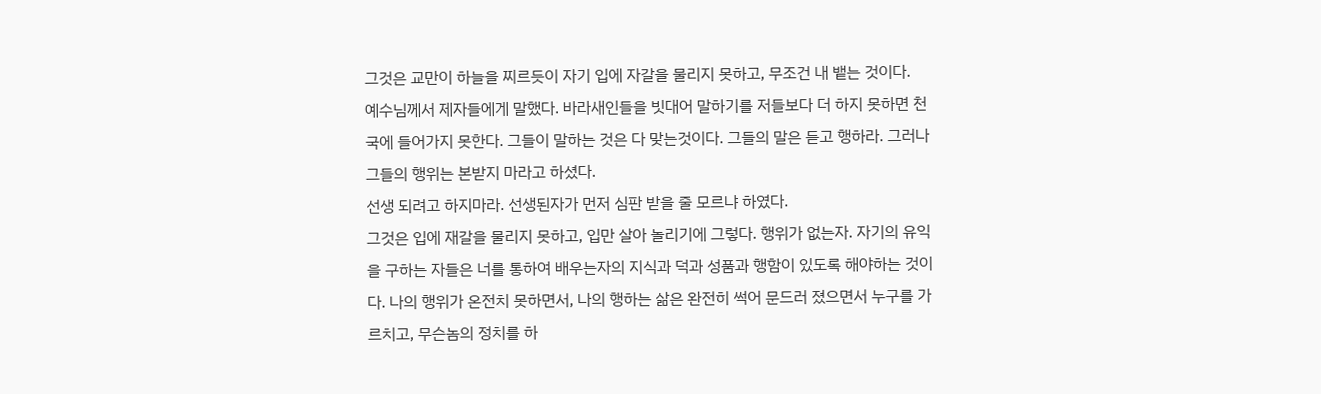그것은 교만이 하늘을 찌르듯이 자기 입에 자갈을 물리지 못하고, 무조건 내 뱉는 것이다.
예수님께서 제자들에게 말했다. 바라새인들을 빗대어 말하기를 저들보다 더 하지 못하면 천국에 들어가지 못한다. 그들이 말하는 것은 다 맞는것이다. 그들의 말은 듣고 행하라. 그러나 그들의 행위는 본받지 마라고 하셨다.
선생 되려고 하지마라. 선생된자가 먼저 심판 받을 줄 모르냐 하였다.
그것은 입에 재갈을 물리지 못하고, 입만 살아 놀리기에 그렇다. 행위가 없는자. 자기의 유익을 구하는 자들은 너를 통하여 배우는자의 지식과 덕과 성품과 행함이 있도록 해야하는 것이다. 나의 행위가 온전치 못하면서, 나의 행하는 삶은 완전히 썩어 문드러 졌으면서 누구를 가르치고, 무슨놈의 정치를 하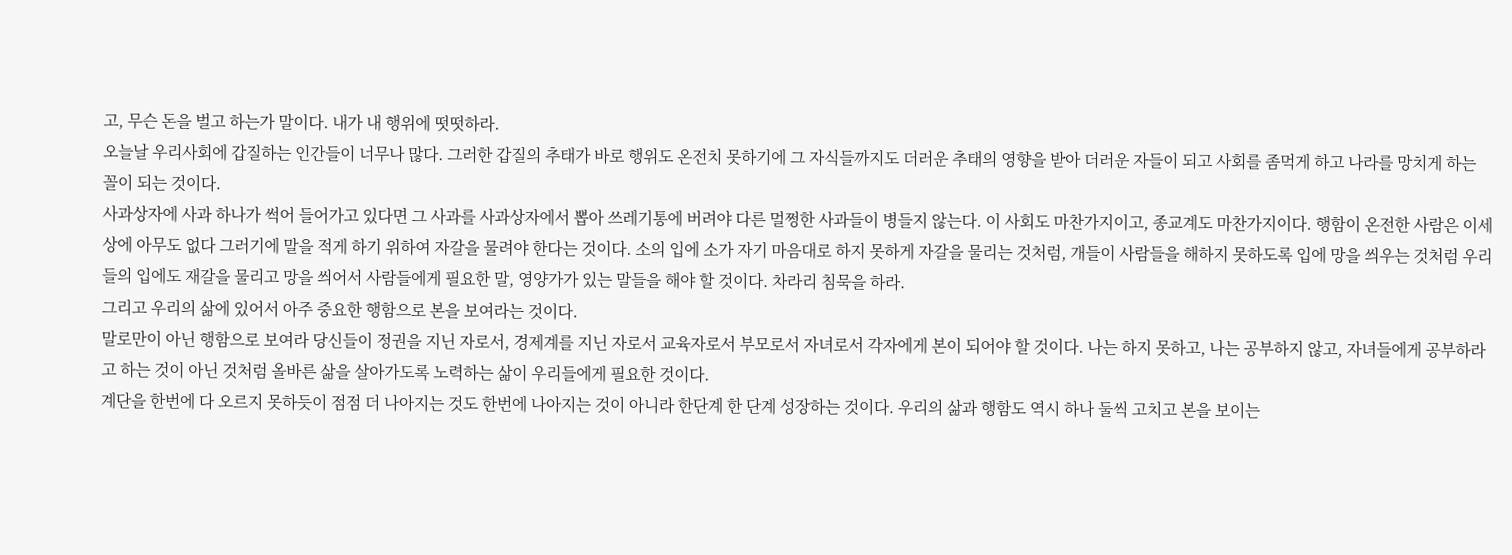고, 무슨 돈을 벌고 하는가 말이다. 내가 내 행위에 떳떳하라.
오늘날 우리사회에 갑질하는 인간들이 너무나 많다. 그러한 갑질의 추태가 바로 행위도 온전치 못하기에 그 자식들까지도 더러운 추태의 영향을 받아 더러운 자들이 되고 사회를 좀먹게 하고 나라를 망치게 하는 꼴이 되는 것이다.
사과상자에 사과 하나가 썩어 들어가고 있다면 그 사과를 사과상자에서 뽑아 쓰레기통에 버려야 다른 멀쩡한 사과들이 병들지 않는다. 이 사회도 마찬가지이고, 종교계도 마찬가지이다. 행함이 온전한 사람은 이세상에 아무도 없다 그러기에 말을 적게 하기 위하여 자갈을 물려야 한다는 것이다. 소의 입에 소가 자기 마음대로 하지 못하게 자갈을 물리는 것처럼, 개들이 사람들을 해하지 못하도록 입에 망을 씌우는 것처럼 우리들의 입에도 재갈을 물리고 망을 씌어서 사람들에게 필요한 말, 영양가가 있는 말들을 해야 할 것이다. 차라리 침묵을 하라.
그리고 우리의 삶에 있어서 아주 중요한 행함으로 본을 보여라는 것이다.
말로만이 아닌 행함으로 보여라 당신들이 정권을 지닌 자로서, 경제계를 지닌 자로서 교육자로서 부모로서 자녀로서 각자에게 본이 되어야 할 것이다. 나는 하지 못하고, 나는 공부하지 않고, 자녀들에게 공부하라고 하는 것이 아닌 것처럼 올바른 삶을 살아가도록 노력하는 삶이 우리들에게 필요한 것이다.
계단을 한번에 다 오르지 못하듯이 점점 더 나아지는 것도 한번에 나아지는 것이 아니라 한단계 한 단계 성장하는 것이다. 우리의 삶과 행함도 역시 하나 둘씩 고치고 본을 보이는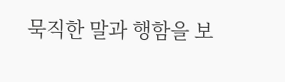묵직한 말과 행함을 보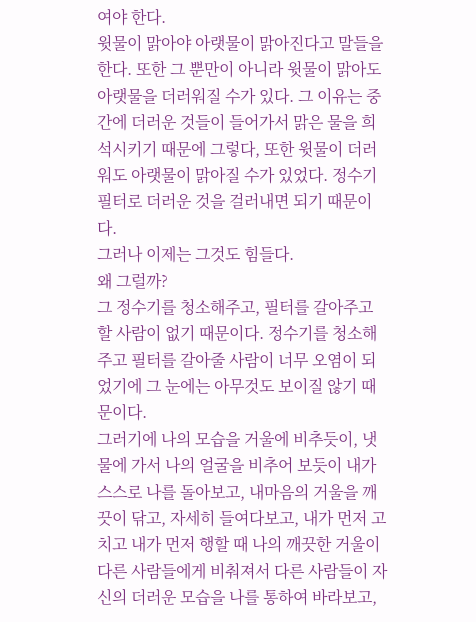여야 한다.
윗물이 맑아야 아랫물이 맑아진다고 말들을 한다. 또한 그 뿐만이 아니라 윗물이 맑아도 아랫물을 더러워질 수가 있다. 그 이유는 중간에 더러운 것들이 들어가서 맑은 물을 희석시키기 때문에 그렇다, 또한 윗물이 더러워도 아랫물이 맑아질 수가 있었다. 정수기 필터로 더러운 것을 걸러내면 되기 때문이다.
그러나 이제는 그것도 힘들다.
왜 그럴까?
그 정수기를 청소해주고, 필터를 갈아주고 할 사람이 없기 때문이다. 정수기를 청소해주고 필터를 갈아줄 사람이 너무 오염이 되었기에 그 눈에는 아무것도 보이질 않기 때문이다.
그러기에 나의 모습을 거울에 비추듯이, 냇물에 가서 나의 얼굴을 비추어 보듯이 내가 스스로 나를 돌아보고, 내마음의 거울을 깨끗이 닦고, 자세히 들여다보고, 내가 먼저 고치고 내가 먼저 행할 때 나의 깨끗한 거울이 다른 사람들에게 비춰져서 다른 사람들이 자신의 더러운 모습을 나를 통하여 바라보고,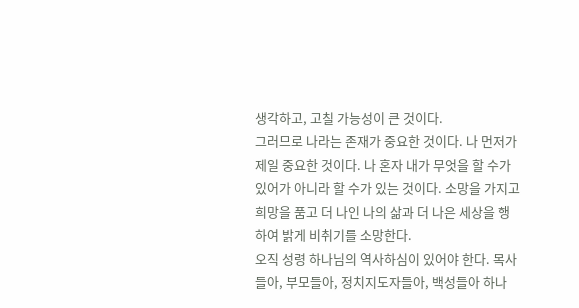생각하고, 고칠 가능성이 큰 것이다.
그러므로 나라는 존재가 중요한 것이다. 나 먼저가 제일 중요한 것이다. 나 혼자 내가 무엇을 할 수가 있어가 아니라 할 수가 있는 것이다. 소망을 가지고 희망을 품고 더 나인 나의 삶과 더 나은 세상을 행하여 밝게 비취기를 소망한다.
오직 성령 하나님의 역사하심이 있어야 한다. 목사들아, 부모들아, 정치지도자들아, 백성들아 하나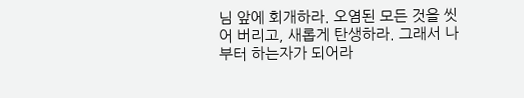님 앞에 회개하라. 오염된 모든 것을 씻어 버리고, 새롭게 탄생하라. 그래서 나부터 하는자가 되어라